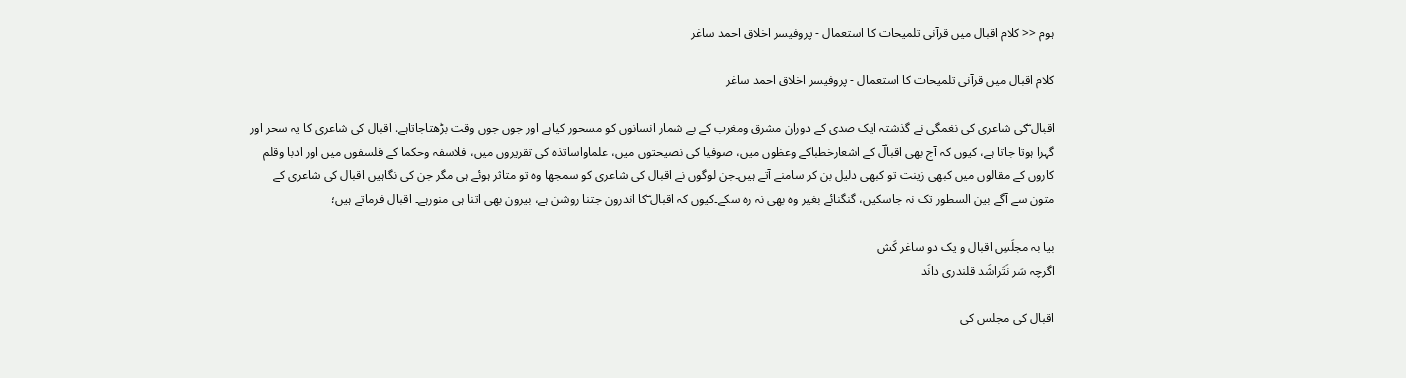ہوم << کلام اقبال میں قرآنی تلمیحات کا استعمال - پروفیسر اخلاق احمد ساغر

کلام اقبال میں قرآنی تلمیحات کا استعمال - پروفیسر اخلاق احمد ساغر

اقبال ؔکی شاعری کی نغمگی نے گذشتہ ایک صدی کے دوران مشرق ومغرب کے بے شمار انسانوں کو مسحور کیاہے اور جوں جوں وقت بڑھتاجاتاہے. اقبال کی شاعری کا یہ سحر اور گہرا ہوتا جاتا ہے، کیوں کہ آج بھی اقبالؔ کے اشعارخطباکے وعظوں میں، صوفیا کی نصیحتوں میں، علماواساتذہ کی تقریروں میں، فلاسفہ وحکما کے فلسفوں میں اور ادبا وقلم کاروں کے مقالوں میں کبھی زینت تو کبھی دلیل بن کر سامنے آتے ہیں۔جن لوگوں نے اقبال کی شاعری کو سمجھا وہ تو متاثر ہوئے ہی مگر جن کی نگاہیں اقبال کی شاعری کے متون سے آگے بین السطور تک نہ جاسکیں، گنگنائے بغیر وہ بھی نہ رہ سکے۔کیوں کہ اقبال ؔکا اندرون جتنا روشن ہے، بیرون بھی اتنا ہی منورہے۔ اقبال فرماتے ہیں؛

بیا بہ مجلَسِ اقبال و یک دو ساغر کَش
اگرچہ سَر نَتَراشَد قلندری دانَد

اقبال کی مجلس کی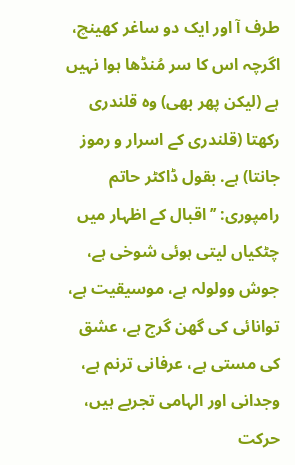طرف آ اور ایک دو ساغر کھینچ، اگرچہ اس کا سر مُنڈھا ہوا نہیں ہے (لیکن پھر بھی) وہ قلندری رکھتا (قلندری کے اسرار و رموز جانتا) ہے. بقول ڈاکٹر حاتم رامپوری: ’’اقبال کے اظہار میں چٹکیاں لیتی ہوئی شوخی ہے، جوش وولولہ ہے، موسیقیت ہے، توانائی کی گھن گرج ہے، عشق کی مستی ہے، عرفانی ترنم ہے، وجدانی اور الہامی تجربے ہیں، حرکت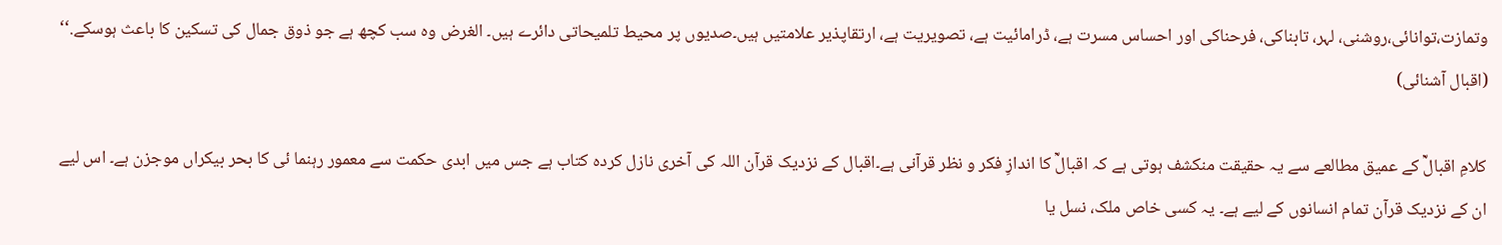وتمازت،توانائی،روشنی، لہر، تابناکی، فرحناکی اور احساس مسرت ہے، ڈرامائیت ہے، تصویریت ہے، ارتقاپذیر علامتیں ہیں۔صدیوں پر محیط تلمیحاتی دائرے ہیں۔ الغرض وہ سب کچھ ہے جو ذوق جمال کی تسکین کا باعث ہوسکے.‘‘ (اقبال آشنائی)

کلامِ اقبالؒ کے عمیق مطالعے سے یہ حقیقت منکشف ہوتی ہے کہ اقبالؒ کا اندازِ فکر و نظر قرآنی ہے۔اقبال کے نزدیک قرآن اللہ کی آخری نازل کردہ کتاب ہے جس میں ابدی حکمت سے معمور رہنما ئی کا بحر بیکراں موجزن ہے۔ اس لیے ان کے نزدیک قرآن تمام انسانوں کے لیے ہے۔ یہ کسی خاص ملک، نسل یا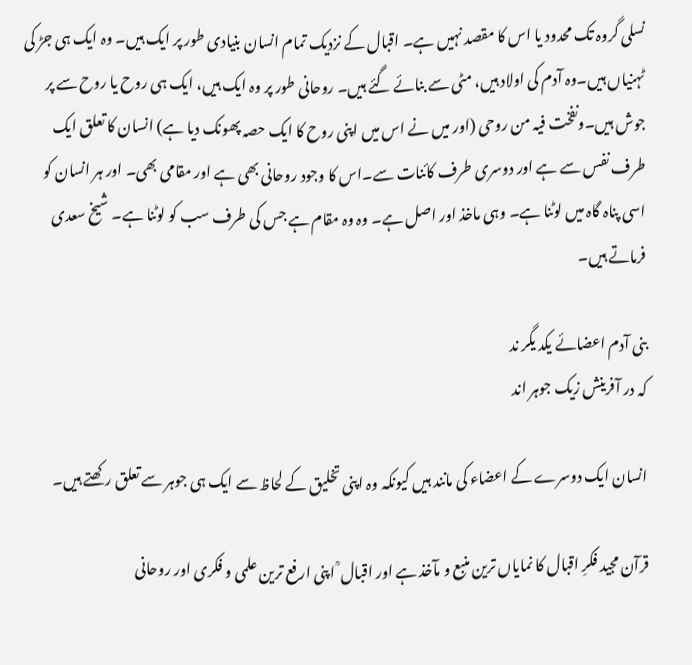نسلی گروہ تک محدود یا اس کا مقصد نہیں ہے۔ اقبال کے نزدیک تمام انسان بنیادی طور پر ایک ہیں۔ وہ ایک ہی جڑ کی ٹہنیاں ہیں۔وہ آدم کی اولاد ہیں، مٹی سے بنائے گئے ہیں۔ روحانی طور پر وہ ایک ہیں، ایک ہی روح یا روح سے پر جوش ہیں۔ونفخت فیہ من روحی (اور میں نے اس میں اپنی روح کا ایک حصہ پھونک دیا ہے) انسان کا تعلق ایک طرف نفس سے ہے اور دوسری طرف کائنات سے۔اس کا وجود روحانی بھی ہے اور مقامی بھی۔ اور ہر انسان کو اسی پناہ گاہ میں لوٹنا ہے۔ وہی ماخذ اور اصل ہے۔ وہ وہ مقام ہے جس کی طرف سب کو لوٹنا ہے۔ شیخ سعدی فرماتے ہیں۔

بنی آدم اعضائے یکد یگر ند
کہ در آفرینش زیک جوہر اند

انسان ایک دوسرے کے اعضاء کی مانند ہیں کیونکہ وہ اپنی تخلیق کے لحاظ سے ایک ہی جوہر سے تعلق رکھتے ہیں۔

قرآن مجید فکرِ اقبال کا نمایاں ترین منبع و مآخذ ہے اور اقبال ؒ اپنی ارفع ترین علمی و فکری اور روحانی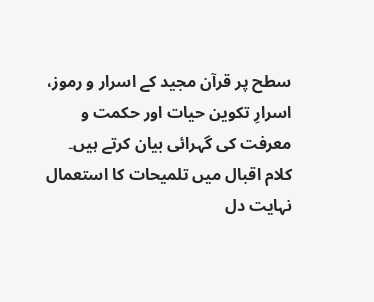سطح پر قرآن مجید کے اسرار و رموز، اسرارِ تکوین حیات اور حکمت و معرفت کی گہرائی بیان کرتے ہیں۔ کلام اقبال میں تلمیحات کا استعمال نہایت دل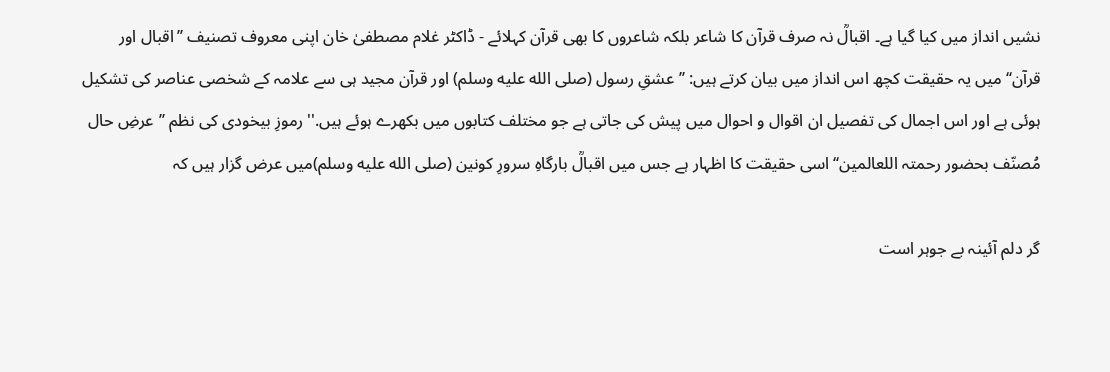نشیں انداز میں کیا گیا ہے۔ اقبالؒ نہ صرف قرآن کا شاعر بلکہ شاعروں کا بھی قرآن کہلائے - ڈاکٹر غلام مصطفیٰ خان اپنی معروف تصنیف ’’اقبال اور قرآن‘‘میں یہ حقیقت کچھ اس انداز میں بیان کرتے ہیں: ’’عشقِ رسول (صلى الله عليه وسلم) اور قرآن مجید ہی سے علامہ کے شخصی عناصر کی تشکیل ہوئی ہے اور اس اجمال کی تفصیل ان اقوال و احوال میں پیش کی جاتی ہے جو مختلف کتابوں میں بکھرے ہوئے ہیں.'' رموزِ بیخودی کی نظم ’’عرضِ حال مُصنّف بحضور رحمتہ اللعالمین‘‘ اسی حقیقت کا اظہار ہے جس میں اقبالؒ بارگاہِ سرورِ کونین (صلى الله عليه وسلم)میں عرض گزار ہیں کہ

گر دلم آئینہ بے جوہر است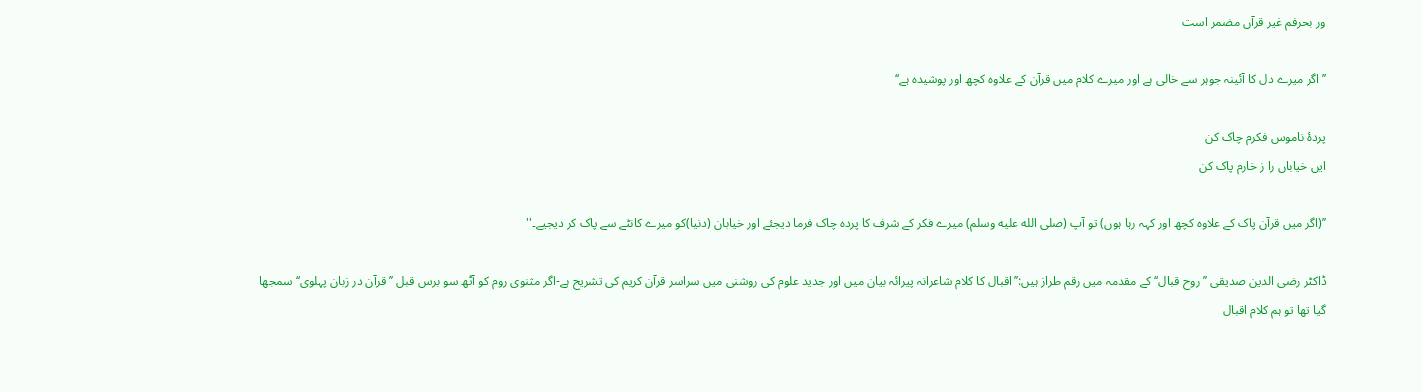ور بحرفم غیر قرآں مضمر است

’’اگر میرے دل کا آئینہ جوہر سے خالی ہے اور میرے کلام میں قرآن کے علاوہ کچھ اور پوشیدہ ہے‘‘

پردۂ ناموس فکرم چاک کن
ایں خیاباں را ز خارم پاک کن

’’(اگر میں قرآن پاک کے علاوہ کچھ اور کہہ رہا ہوں) تو آپ (صلى الله عليه وسلم) میرے فکر کے شرف کا پردہ چاک فرما دیجئے اور خیابان (دنیا)کو میرے کانٹے سے پاک کر دیجیے۔''

ڈاکٹر رضی الدین صدیقی ’’روح قبال‘‘ کے مقدمہ میں رقم طراز ہیں:’’اقبال کا کلام شاعرانہ پیرائہ بیان میں اور جدید علوم کی روشنی میں سراسر قرآن کریم کی تشریح ہے-اگر مثنوی روم کو آٹھ سو برس قبل ’’قرآن در زبان پہلوی‘‘ سمجھا گیا تھا تو ہم کلام اقبال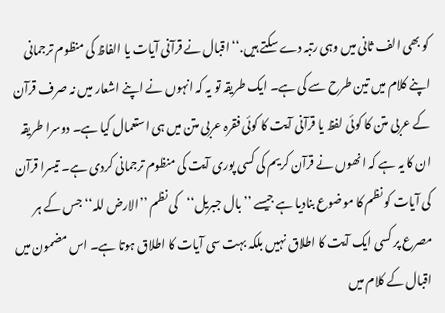کو بھی الف ثانی میں وہی رتبہ دے سکتے ہیں.‘‘ اقبال نے قرآنی آیات یا الفاظ کی منظوم ترجمانی اپنے کلام میں تین طرح سے کی ہے۔ ایک طریقہ تو یہ کہ انہوں نے اپنے اشعار میں نہ صرف قرآن کے عربی متن کا کوئی لفظ یا قرآنی آیت کا کوئی فقرہ عربی متن میں ہی استعمال کیا ہے۔ دوسرا طریقہ ان کا یہ ہے کہ انھوں نے قرآن کریم کی کسی پوری آیت کی منظوم ترجمانی کردی ہے۔ تیسرا قرآن کی آیات کو نظم کا موضوع بنادیا ہے جیسے ’’بال جبریل‘‘کی نظم ’’الارض للہ‘‘ جس کے ہر مصرع پر کسی ایک آیت کا اطلاق نہیں بلکہ بہت سی آیات کا اطلاق ہوتا ہے۔ اس مضمون میں اقبال کے کلام میں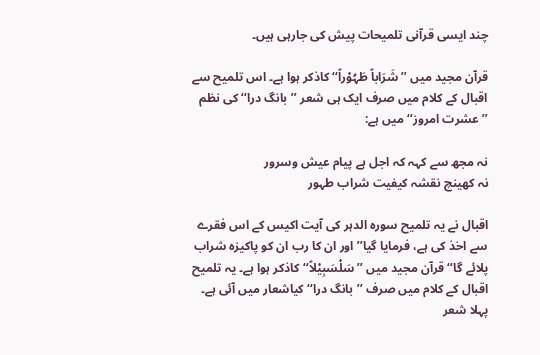چند ایسی قرآنی تلمیحات پیش کی جارہی ہیں۔

قرآن مجید میں ’’شَرَاباً طَہُوْراً‘‘ کاذکر ہوا ہے۔ اس تلمیح سے اقبال کے کلام میں صرف ایک ہی شعر ’’بانگ درا‘‘ کی نظم ’’عشرت امروز‘‘ میں ہے:

نہ مجھ سے کہہ کہ اجل ہے پیام عیش وسرور
نہ کھینچ نقشہ کیفیت شراب طہور

اقبال نے یہ تلمیح سورہ الدہر کی آیت اکیس کے اس فقرے سے اخذ کی ہے، فرمایا گیا’’اور ان کا رب ان کو پاکیزہ شراب پلائے گا‘‘ قرآن مجید میں ’’سَلْسَبِیْلاً‘‘ کاذکر ہوا ہے۔ یہ تلمیح اقبال کے کلام میں صرف ’’بانگ درا‘‘ کیاشعار میں آئی ہے۔ پہلا شعر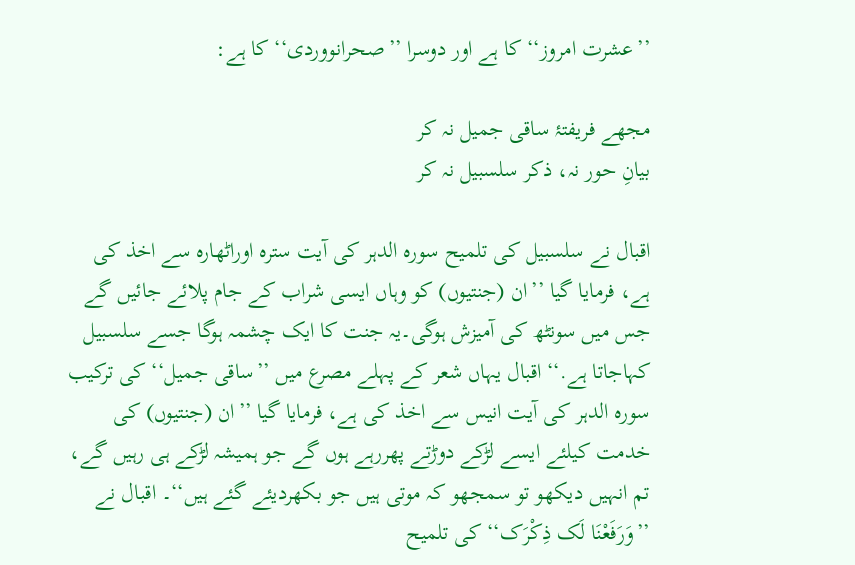’’عشرت امروز‘‘ کا ہے اور دوسرا ’’صحرانووردی‘‘ کا ہے:

مجھے فریفتۂ ساقی جمیل نہ کر
بیانِ حور نہ، ذکر سلسبیل نہ کر

اقبال نے سلسبیل کی تلمیح سورہ الدہر کی آیت سترہ اوراٹھارہ سے اخذ کی ہے، فرمایا گیا ’’ان (جنتیوں) کو وہاں ایسی شراب کے جام پلائے جائیں گے جس میں سونٹھ کی آمیزش ہوگی۔یہ جنت کا ایک چشمہ ہوگا جسے سلسبیل کہاجاتا ہے.‘‘ اقبال یہاں شعر کے پہلے مصرع میں ’’ساقی جمیل‘‘ کی ترکیب سورہ الدہر کی آیت انیس سے اخذ کی ہے، فرمایا گیا ’’ان (جنتیوں) کی خدمت کیلئے ایسے لڑکے دوڑتے پھررہے ہوں گے جو ہمیشہ لڑکے ہی رہیں گے، تم انہیں دیکھو تو سمجھو کہ موتی ہیں جو بکھردیئے گئے ہیں‘‘۔ اقبال نے ’’وَرَفَعْنَا لَک ذِکْرَک‘‘ کی تلمیح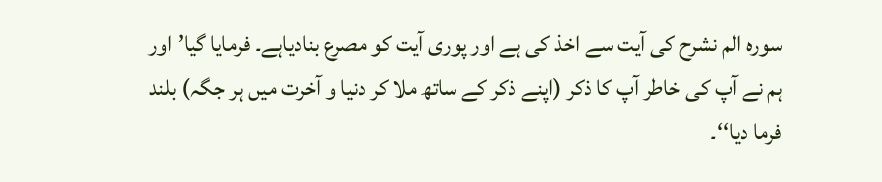سورہ الم نشرح کی آیت سے اخذ کی ہے اور پوری آیت کو مصرع بنادیاہے۔ فرمایا گیا’اور ہم نے آپ کی خاطر آپ کا ذکر (اپنے ذکر کے ساتھ ملا کر دنیا و آخرت میں ہر جگہ) بلند فرما دیا‘‘۔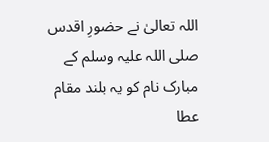اللہ تعالیٰ نے حضورِ اقدس صلی اللہ علیہ وسلم کے مبارک نام کو یہ بلند مقام عطا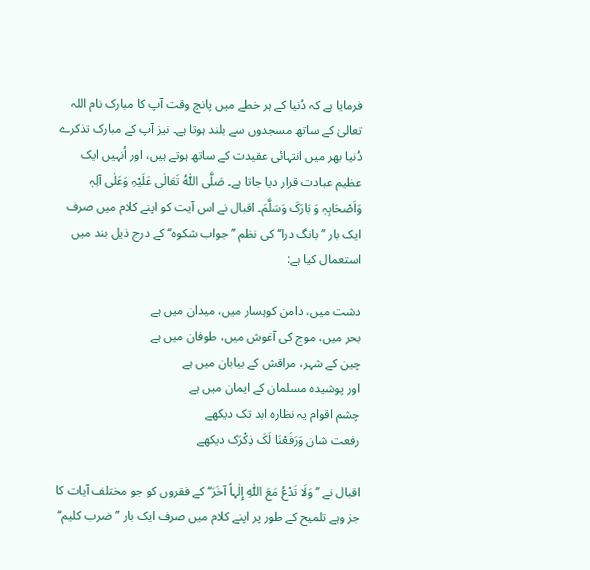فرمایا ہے کہ دُنیا کے ہر خطے میں پانچ وقت آپ کا مبارک نام اللہ تعالیٰ کے ساتھ مسجدوں سے بلند ہوتا ہے۔ نیز آپ کے مبارک تذکرے دُنیا بھر میں انتہائی عقیدت کے ساتھ ہوتے ہیں، اور اُنہیں ایک عظیم عبادت قرار دیا جاتا ہے۔ صَلَّی اللّٰہُ تَعَالٰی عَلَیْہِ وَعَلٰی آلِہٖ وَاَصْحَابِہٖ وَ بَارَکَ وَسَلَّمَ۔ اقبال نے اس آیت کو اپنے کلام میں صرف ایک بار ’’بانگ درا‘‘ کی نظم ’’جواب شکوہ‘‘ کے درج ذیل بند میں استعمال کیا ہے:

دشت میں، دامن کوہسار میں، میدان میں ہے
بحر میں، موج کی آغوش میں، طوفان میں ہے
چین کے شہر، مراقش کے بیابان میں ہے
اور پوشیدہ مسلمان کے ایمان میں ہے
چشم اقوام یہ نظارہ ابد تک دیکھے
رفعت شان وَرَفَعْنَا لَکَ ذِکْرَک دیکھے

اقبال نے ’’وَلَا تَدْعُ مَعَ اللّٰہِ إِلٰہاً آخَرَ‘‘ کے فقروں کو جو مختلف آیات کا جز وہے تلمیح کے طور پر اپنے کلام میں صرف ایک بار ’’ضرب کلیم‘‘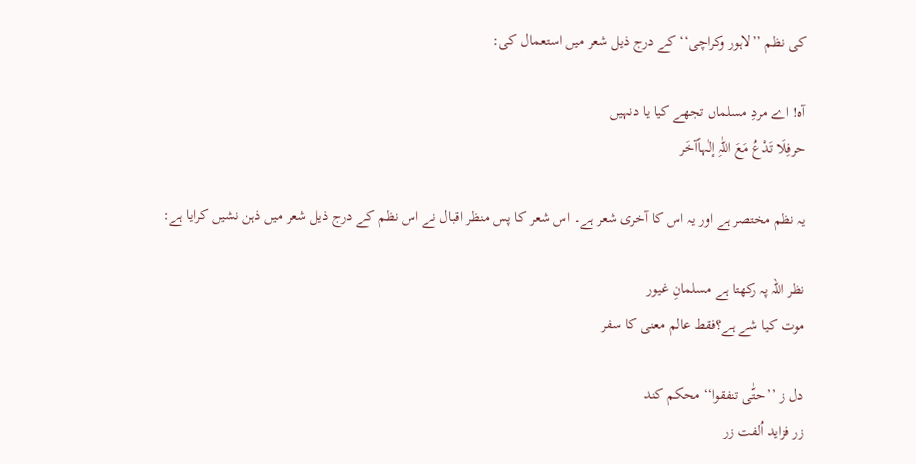کی نظم ’’لاہور وکراچی‘‘ کے درج ذیل شعر میں استعمال کی:

آہ! اے مردِ مسلماں تجھے کیا یا دنہیں
حرفِلَا تَدْعُ مَعَ اللّٰہِ إلٰہاًآخَر

یہ نظم مختصر ہے اور یہ اس کا آخری شعر ہے۔ اس شعر کا پس منظر اقبال نے اس نظم کے درج ذیل شعر میں ذہن نشیں کرایا ہے:

نظر اللہ پہ رکھتا ہے مسلمانِ غیور
موت کیا شے ہے؟فقط عالم معنی کا سفر

دل ز ’’حتّٰی تنفقوا‘‘ محکم کند
زر فزاید اُلفت زر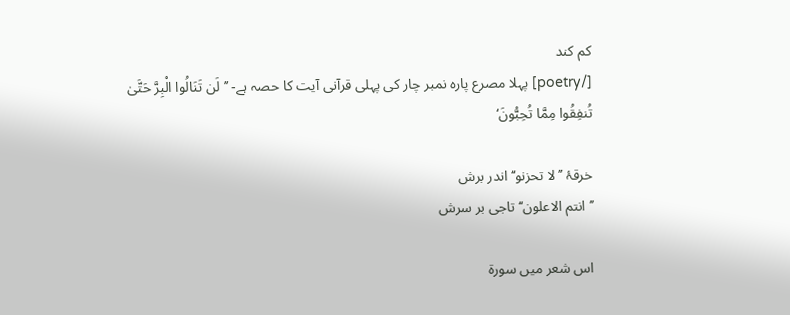کم کند
[/poetry] پہلا مصرع پارہ نمبر چار کی پہلی قرآنی آیت کا حصہ ہے- ’’لَن تَنَالُوا الْبِرَّ حَتَّیٰ تُنفِقُوا مِمَّا تُحِبُّونَ‘

خرقۂ ’’لا تحزنو‘‘ اندر برش
’’انتم الاعلون‘‘ تاجی بر سرش

اس شعر میں سورۃ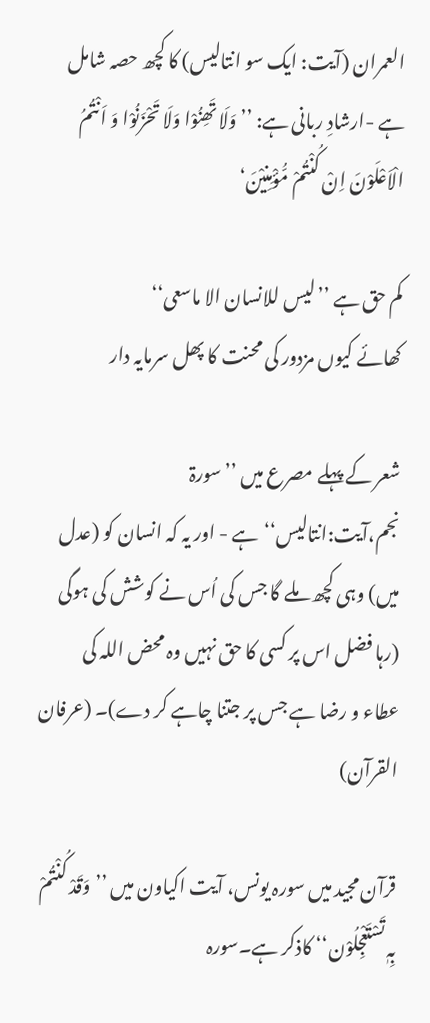العمران (آیت: ایک سو انتالیس) کا کچھ حصہ شامل ہے -ارشادِ ربانی ہے: ’’وَلَا تَھِنُوْا وَلَا تَحْزَنُوْا وَ اَنْتُمُ الْاَعْلَوْنَ اِنْ کُنْتُمْ مُّؤْمِنِیْنَ‘

کم حق ہے ’’لیس للانسان الا ماسعی‘‘
کھائے کیوں مزدور کی محنت کا پھل سرمایہ دار

شعر کے پہلے مصرع میں ’’سورۃ نجم،آیت:انتالیس‘‘ہے - اور یہ کہ انسان کو (عدل میں) وہی کچھ ملے گا جس کی اُس نے کوشش کی ہوگی (رہا فضل اس پر کسی کا حق نہیں وہ محض اللہ کی عطاء و رضا ہے جس پر جتنا چاہے کر دے)۔ (عرفان القرآن)

قرآن مجید میں سورہ یونس، آیت اکیاون میں ’’وَقَدْ کُنْتُمْ بِہٖ تَسْتَعْجِلُوْن‘‘ کاذکر ہے۔سورہ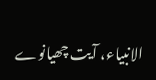الانبیاء، آیت چھیانوے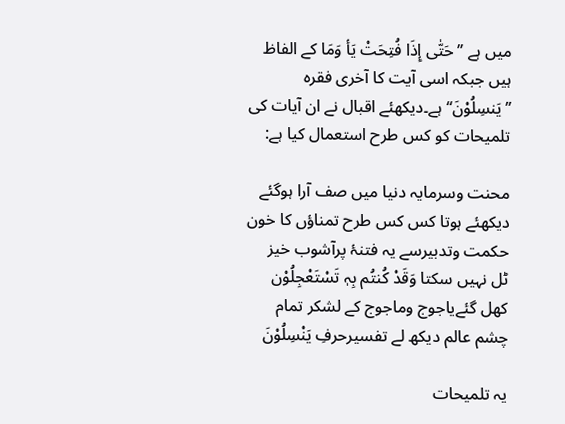میں ہے ’’حَتّٰی إِذَا فُتِحَتْ یَأ وَمَا کے الفاظ ہیں جبکہ اسی آیت کا آخری فقرہ ’’یَنسِلُوْنَ‘‘ ہے۔دیکھئے اقبال نے ان آیات کی تلمیحات کو کس طرح استعمال کیا ہے:

محنت وسرمایہ دنیا میں صف آرا ہوگئے
دیکھئے ہوتا کس کس طرح تمناؤں کا خون
حکمت وتدبیرسے یہ فتنۂ پرآشوب خیز
ٹل نہیں سکتا وَقَدْ کُنتُم بِہٖ تَسْتَعْجِلُوْن
کھل گئےیاجوج وماجوج کے لشکر تمام
چشم عالم دیکھ لے تفسیرحرفِ یَنْسِلُوْنَ

یہ تلمیحات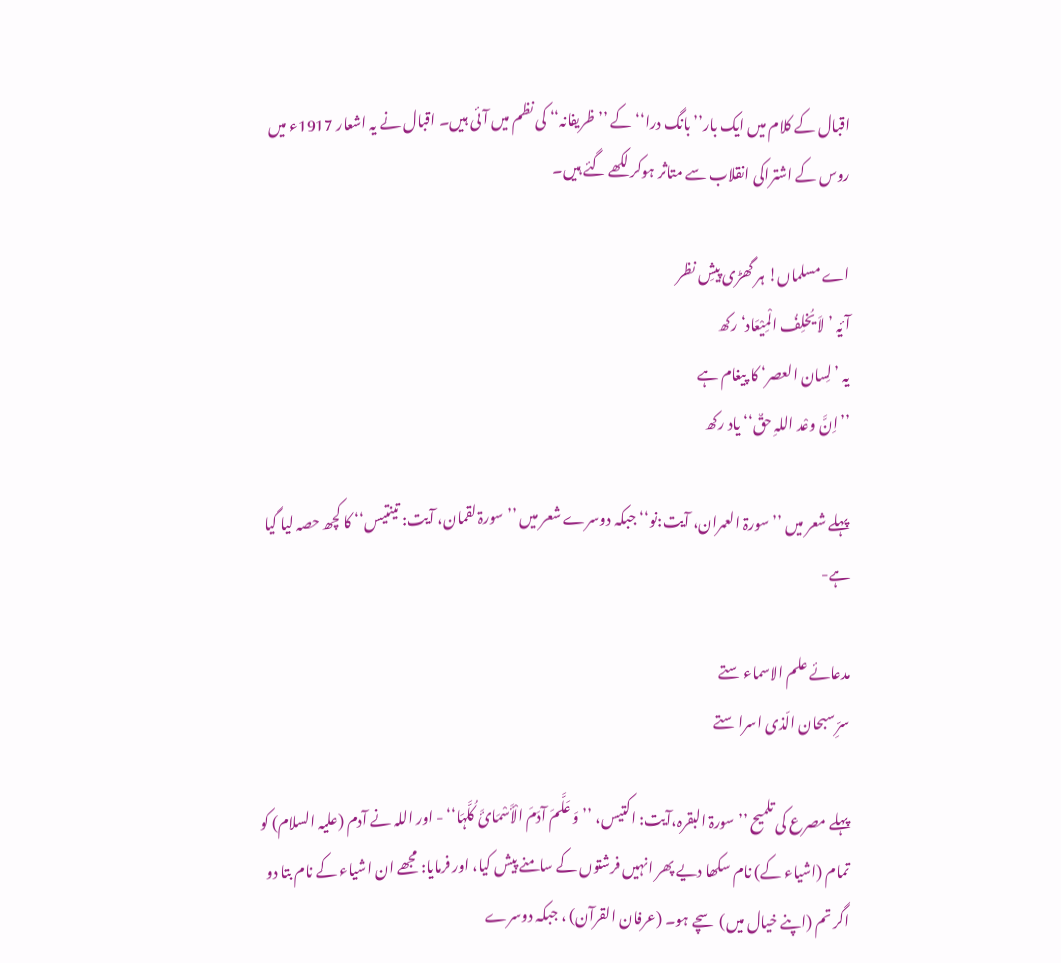اقبال کے کلام میں ایک بار’’بانگ درا‘‘ کے ’’ظریفانہ‘‘ کی نظم میں آئی ہیں۔ اقبال نے یہ اشعار 1917ء میں روس کے اشتراکی انقلاب سے متاثر ہوکر لکھے گئے ہیں۔

اے مسلماں! ہر گھڑی پیشِ نظر
آیٔہ ’لاَ یُخلِفُ الْمِیْعَاد‘ رکھ
یہ ’لِسان العصر‘ کا پیغام ہے
’’اِنَّ وعْد اللہِ حقٌ‘‘ یاد رکھ

پہلے شعر میں ’’سورۃ العمران، آیت:نو‘‘ جبکہ دوسرے شعر میں ’’سورۃ لقمان، آیت: تینتیس‘‘ کا کچھ حصہ لیا گیا ہے-

مدعائے علم الاسماء ستے
سرِّ سبحان الّذی اسرا ستے

پہلے مصرع کی تلمیح ’’سورۃ البقرہ،آیت: اکتیس، ’’وَ عَلَّمَ آدَمَ الْأَسْمَائَ کُلَّہَا‘‘ - اور اللہ نے آدم (علیہ السلام) کو تمام (اشیاء کے) نام سکھا دیے پھر انہیں فرشتوں کے سامنے پیش کیا، اور فرمایا: مجھے ان اشیاء کے نام بتا دو اگر تم (اپنے خیال میں) سچے ہو۔ (عرفان القرآن) ، جبکہ دوسرے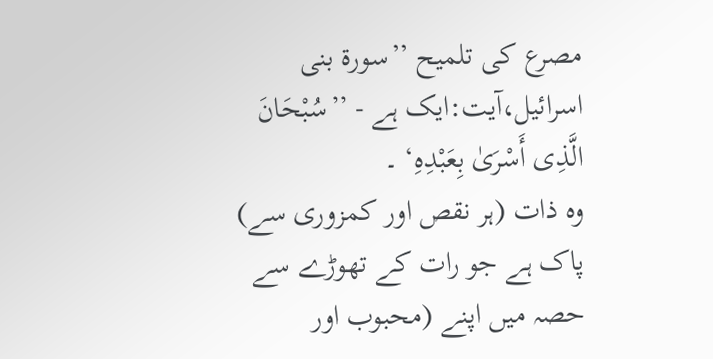مصرع کی تلمیح ’’سورۃ بنی اسرائیل،آیت:ایک ہے - ’’سُبْحَانَ الَّذِی أَسْرَیٰ بِعَبْدِہِ‘ ۔
وہ ذات (ہر نقص اور کمزوری سے) پاک ہے جو رات کے تھوڑے سے حصہ میں اپنے (محبوب اور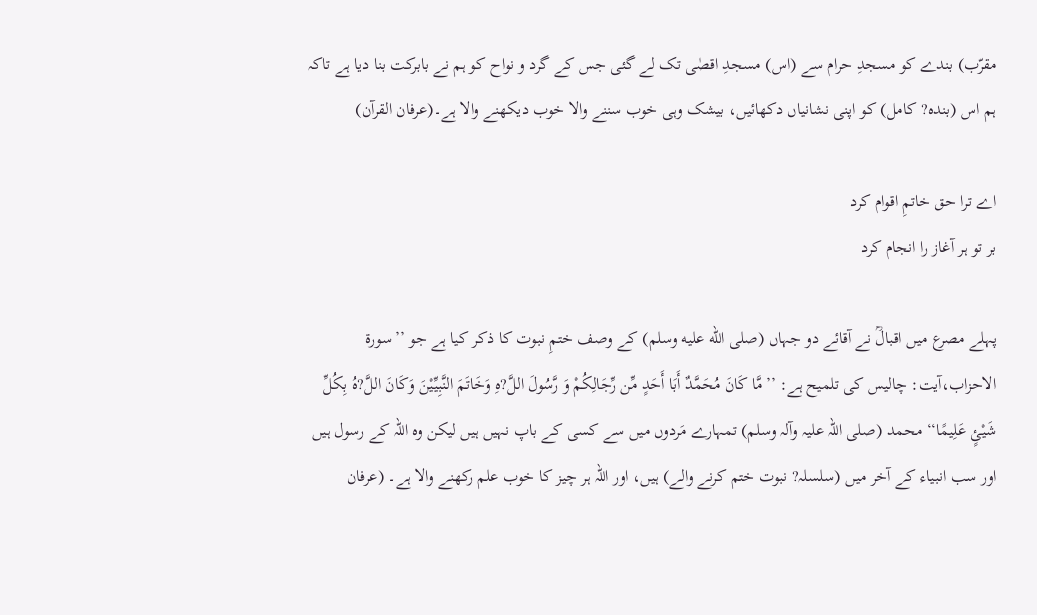مقرّب) بندے کو مسجدِ حرام سے (اس) مسجدِ اقصٰی تک لے گئی جس کے گرد و نواح کو ہم نے بابرکت بنا دیا ہے تاکہ ہم اس (بندہ? کامل) کو اپنی نشانیاں دکھائیں، بیشک وہی خوب سننے والا خوب دیکھنے والا ہے۔(عرفان القرآن)

اے ترا حق خاتمِ اقوام کرد
بر تو ہر آغاز را انجام کرد

پہلے مصرع میں اقبالؒ نے آقائے دو جہاں (صلى الله عليه وسلم) کے وصف ختمِ نبوت کا ذکر کیا ہے جو ’’سورۃ الاحزاب،آیت: چالیس کی تلمیح ہے: ’’مَّا کَانَ مُحَمَّدٌ أَبَا أَحَدٍ مِّن رِّجَالِکُمْ وَ رَّسُولَ اللَّ?ہِ وَخَاتَمَ النَّبِیِّیْنَ وَکَانَ اللَّ?ہُ بِکُلِّ شَیْئٍ عَلِیمًا‘‘ محمد (صلی اللہ علیہ وآلہ وسلم) تمہارے مَردوں میں سے کسی کے باپ نہیں ہیں لیکن وہ اللہ کے رسول ہیں اور سب انبیاء کے آخر میں (سلسلہ? نبوت ختم کرنے والے) ہیں، اور اللہ ہر چیز کا خوب علم رکھنے والا ہے۔ (عرفان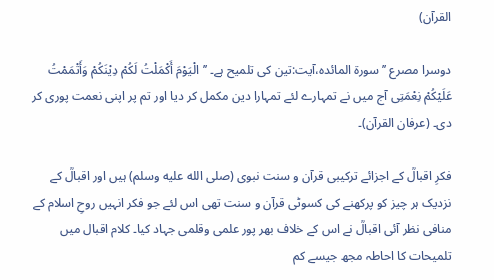القرآن)

دوسرا مصرع ’’سورۃ المائدہ،آیت:تین کی تلمیح ہے۔ ’’الْیَوْمَ أَکْمَلْتُ لَکُمْ دِیْنَکُمْ وَأَتْمَمْتُ عَلَیْکُمْ نِعْمَتِی آج میں نے تمہارے لئے تمہارا دین مکمل کر دیا اور تم پر اپنی نعمت پوری کر دی۔ (عرفان القرآن)۔

فکرِ اقبالؒ کے اجزائے ترکیبی قرآن و سنت نبوی (صلى الله عليه وسلم) ہیں اور اقبالؒ کے نزدیک ہر چیز کو پرکھنے کی کسوٹی قرآن و سنت تھی اس لئے جو فکر انہیں روحِ اسلام کے منافی نظر آئی اقبالؒ نے اس کے خلاف بھر پور علمی وقلمی جہاد کیا۔ کلام اقبال میں تلمیحات کا احاطہ مجھ جیسے کم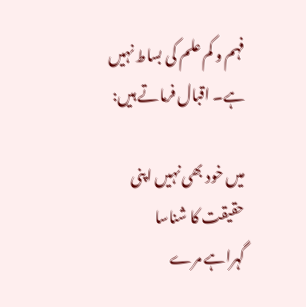فہم و کم علم کی بساط نہیں ہے۔ اقبال فرماتے ہیں:

میں خود بھی نہیں اپنی حقیقت کا شناسا
گہراہے مرے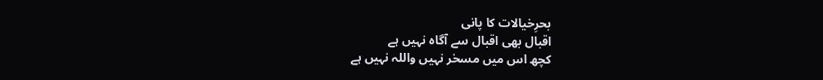بحرِخیالات کا پانی
اقبال بھی اقبال سے آگاہ نہیں ہے
کچھ اس میں مسخر نہیں واللہ نہیں ہے